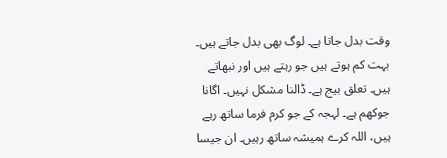وقت بدل جاتا ہے۔ لوگ بھی بدل جاتے ہیں۔ بہت کم ہوتے ہیں جو رہتے ہیں اور نبھاتے ہیں۔ تعلق بیج ہے۔ ڈالنا مشکل نہیں۔ اگانا جوکھم ہے۔ لہجہ کے جو کرم فرما ساتھ رہے ہیں، اللہ کرے ہمیشہ ساتھ رہیں۔ ان جیسا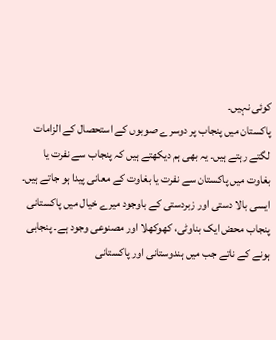کوئی نہیں۔
پاکستان میں پنجاب پر دوسرے صوبوں کے استحصال کے الزامات لگتے رہتے ہیں۔ یہ بھی ہم دیکھتے ہیں کہ پنجاب سے نفرت یا بغاوت میں پاکستان سے نفرت یا بغاوت کے معانی پیدا ہو جاتے ہیں۔ ایسی بالا دستی اور زبردستی کے باوجود میرے خیال میں پاکستانی پنجاب محض ایک بناوٹی، کھوکھلا اور مصنوعی وجود ہے۔ پنجابی ہونے کے ناتے جب میں ہندوستانی اور پاکستانی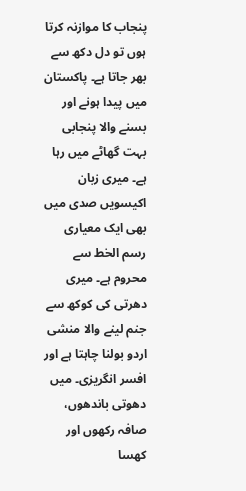پنجاب کا موازنہ کرتا ہوں تو دل دکھ سے بھر جاتا ہے۔ پاکستان میں پیدا ہونے اور بسنے والا پنجابی بہت گھاٹے میں رہا ہے۔ میری زبان اکیسویں صدی میں بھی ایک معیاری رسم الخط سے محروم ہے۔ میری دھرتی کی کوکھ سے جنم لینے والا منشی اردو بولنا چاہتا ہے اور افسر انگریزی۔ میں دھوتی باندھوں، صافہ رکھوں اور کھسا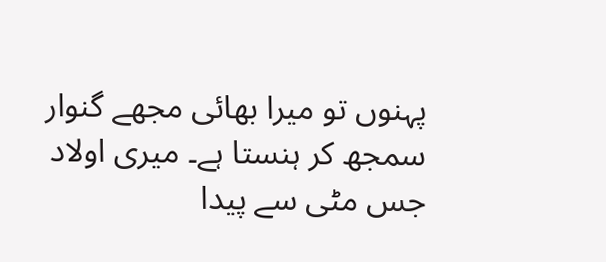پہنوں تو میرا بھائی مجھے گنوار سمجھ کر ہنستا ہے۔ میری اولاد جس مٹی سے پیدا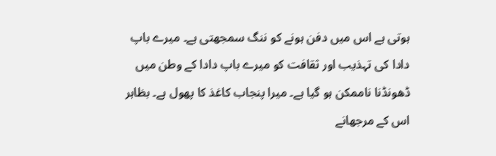ہوتی ہے اس میں دفن ہونے کو ننگ سمجھتی ہے۔ میرے باپ دادا کی تہذیب اور ثقافت کو میرے باپ دادا کے وطن میں ڈھونڈنا ناممکن ہو گیا ہے۔ میرا پنجاب کاغذ کا پھول ہے۔ بظاہر اس کے مرجھانے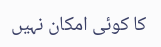کا کوئی امکان نہیں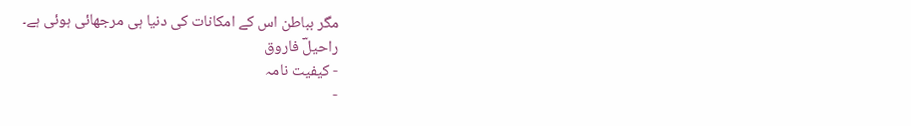مگر بباطن اس کے امکانات کی دنیا ہی مرجھائی ہوئی ہے۔
راحیلؔ فاروق
- کیفیت نامہ
-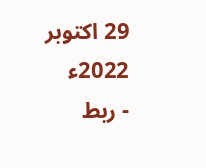29 اکتوبر 2022ء
- ربط